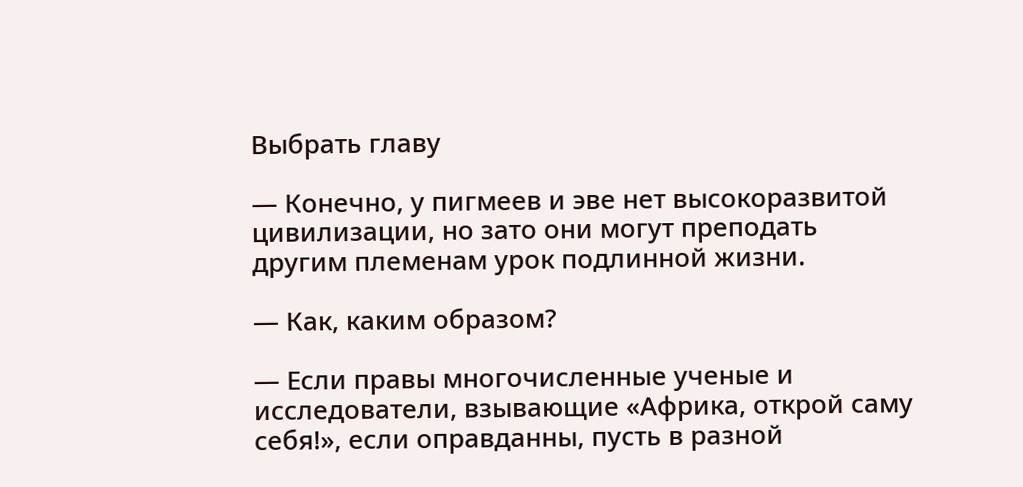Выбрать главу

— Конечно, у пигмеев и эве нет высокоразвитой цивилизации, но зато они могут преподать другим племенам урок подлинной жизни.

— Как, каким образом?

— Если правы многочисленные ученые и исследователи, взывающие «Африка, открой саму себя!», если оправданны, пусть в разной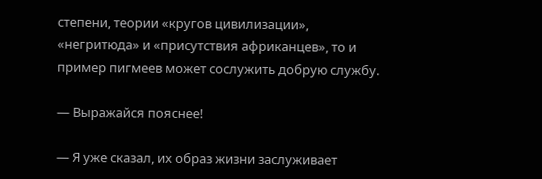степени, теории «кругов цивилизации», «негритюда» и «присутствия африканцев», то и пример пигмеев может сослужить добрую службу.

— Выражайся пояснее!

— Я уже сказал, их образ жизни заслуживает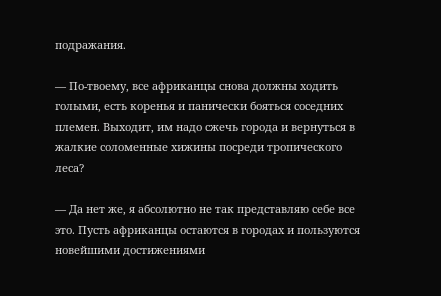подражания.

— По-твоему, все африканцы снова должны ходить голыми, есть коренья и панически бояться соседних племен. Выходит, им надо сжечь города и вернуться в жалкие соломенные хижины посреди тропического леса?

— Да нет же, я абсолютно не так представляю себе все это. Пусть африканцы остаются в городах и пользуются новейшими достижениями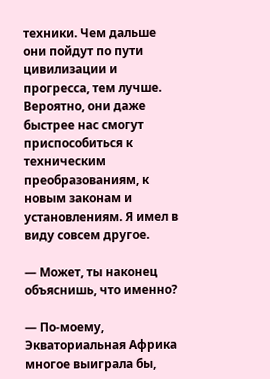техники. Чем дальше они пойдут по пути цивилизации и прогресса, тем лучше. Вероятно, они даже быстрее нас смогут приспособиться к техническим преобразованиям, к новым законам и установлениям. Я имел в виду совсем другое.

— Может, ты наконец объяснишь, что именно?

— По-моему, Экваториальная Африка многое выиграла бы,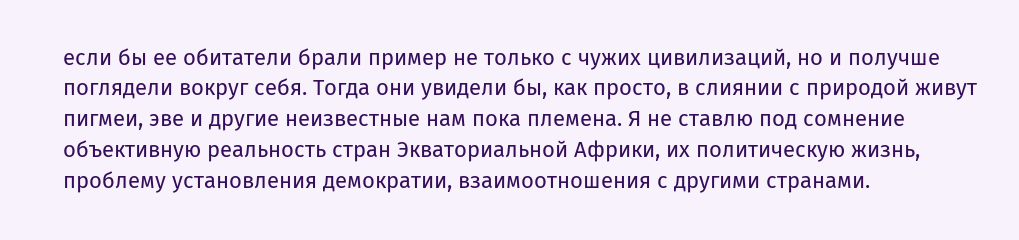если бы ее обитатели брали пример не только с чужих цивилизаций, но и получше поглядели вокруг себя. Тогда они увидели бы, как просто, в слиянии с природой живут пигмеи, эве и другие неизвестные нам пока племена. Я не ставлю под сомнение объективную реальность стран Экваториальной Африки, их политическую жизнь, проблему установления демократии, взаимоотношения с другими странами.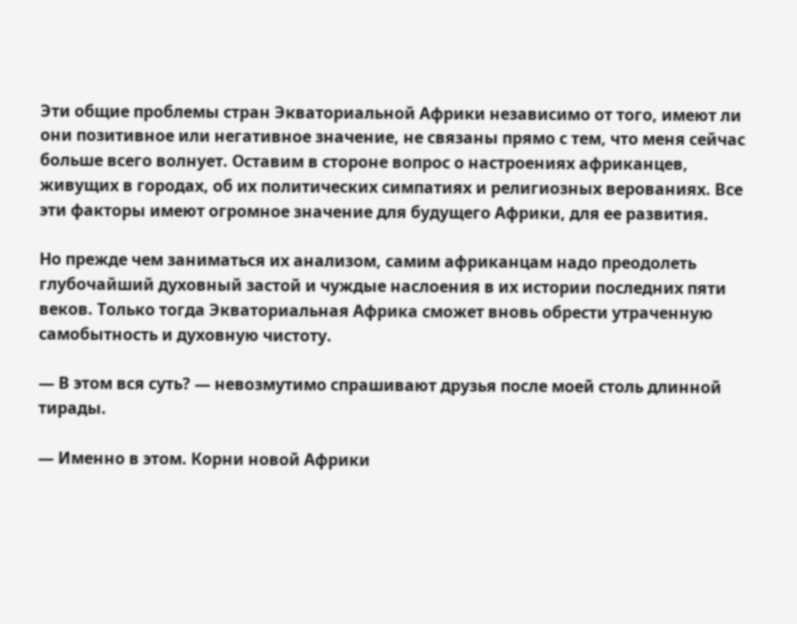Эти общие проблемы стран Экваториальной Африки независимо от того, имеют ли они позитивное или негативное значение, не связаны прямо с тем, что меня сейчас больше всего волнует. Оставим в стороне вопрос о настроениях африканцев, живущих в городах, об их политических симпатиях и религиозных верованиях. Все эти факторы имеют огромное значение для будущего Африки, для ее развития.

Но прежде чем заниматься их анализом, самим африканцам надо преодолеть глубочайший духовный застой и чуждые наслоения в их истории последних пяти веков. Только тогда Экваториальная Африка сможет вновь обрести утраченную самобытность и духовную чистоту.

— В этом вся суть? — невозмутимо спрашивают друзья после моей столь длинной тирады.

— Именно в этом. Корни новой Африки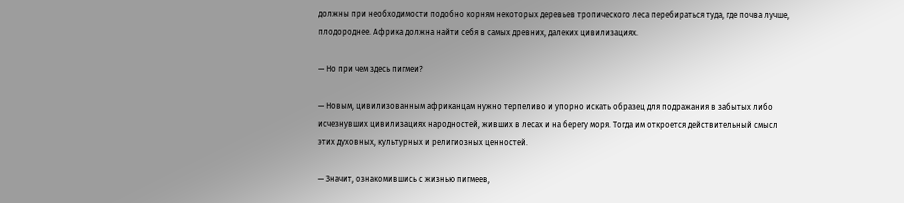должны при необходимости подобно корням некоторых деревьев тропического леса перебираться туда, где почва лучше, плодороднее. Африка должна найти себя в самых древних, далеких цивилизациях.

— Но при чем здесь пигмеи?

— Новым, цивилизованным африканцам нужно терпеливо и упорно искать образец для подражания в забытых либо исчезнувших цивилизациях народностей, живших в лесах и на берегу моря. Тогда им откроется действительный смысл этих духовных, культурных и религиозных ценностей.

— Значит, ознакомившись с жизнью пигмеев,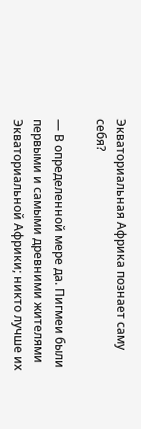Экваториальная Африка познает саму себя?

— В определенной мере да. Пигмеи были первыми и самыми древними жителями Экваториальной Африки; никто лучше их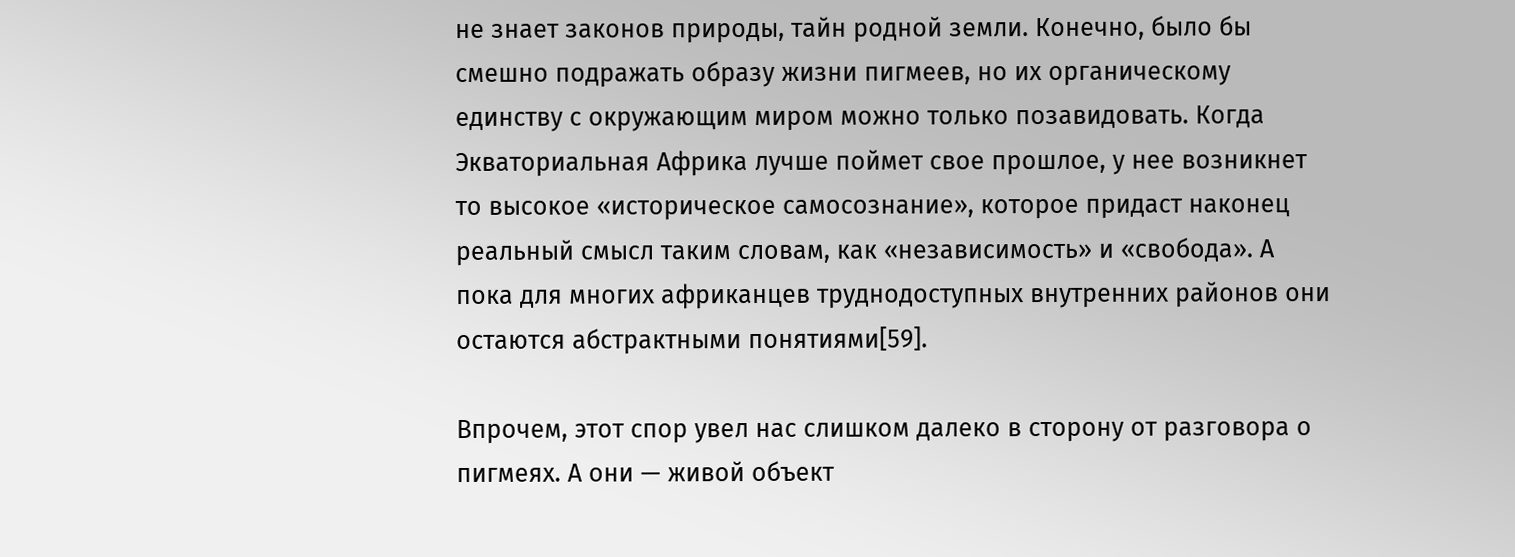не знает законов природы, тайн родной земли. Конечно, было бы смешно подражать образу жизни пигмеев, но их органическому единству с окружающим миром можно только позавидовать. Когда Экваториальная Африка лучше поймет свое прошлое, у нее возникнет то высокое «историческое самосознание», которое придаст наконец реальный смысл таким словам, как «независимость» и «свобода». А пока для многих африканцев труднодоступных внутренних районов они остаются абстрактными понятиями[59].

Впрочем, этот спор увел нас слишком далеко в сторону от разговора о пигмеях. А они — живой объект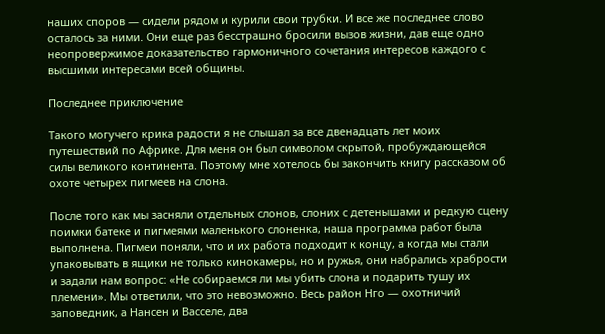наших споров — сидели рядом и курили свои трубки. И все же последнее слово осталось за ними. Они еще раз бесстрашно бросили вызов жизни, дав еще одно неопровержимое доказательство гармоничного сочетания интересов каждого с высшими интересами всей общины.

Последнее приключение

Такого могучего крика радости я не слышал за все двенадцать лет моих путешествий по Африке. Для меня он был символом скрытой, пробуждающейся силы великого континента. Поэтому мне хотелось бы закончить книгу рассказом об охоте четырех пигмеев на слона.

После того как мы засняли отдельных слонов, слоних с детенышами и редкую сцену поимки батеке и пигмеями маленького слоненка, наша программа работ была выполнена. Пигмеи поняли, что и их работа подходит к концу, а когда мы стали упаковывать в ящики не только кинокамеры, но и ружья, они набрались храбрости и задали нам вопрос: «Не собираемся ли мы убить слона и подарить тушу их племени». Мы ответили, что это невозможно. Весь район Нго — охотничий заповедник, а Нансен и Васселе, два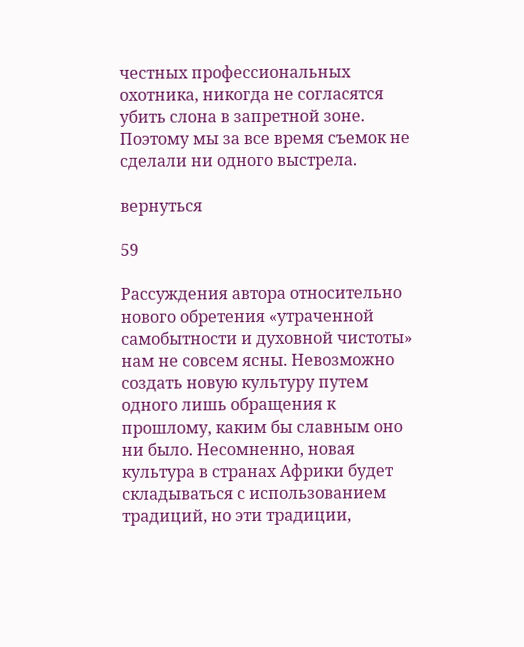честных профессиональных охотника, никогда не согласятся убить слона в запретной зоне. Поэтому мы за все время съемок не сделали ни одного выстрела.

вернуться

59

Рассуждения автора относительно нового обретения «утраченной самобытности и духовной чистоты» нам не совсем ясны. Невозможно создать новую культуру путем одного лишь обращения к прошлому, каким бы славным оно ни было. Несомненно, новая культура в странах Африки будет складываться с использованием традиций, но эти традиции,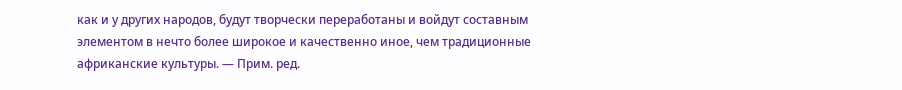как и у других народов, будут творчески переработаны и войдут составным элементом в нечто более широкое и качественно иное, чем традиционные африканские культуры. — Прим. ред.